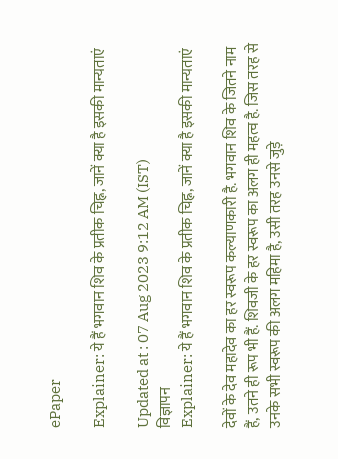ePaper

Explainer: ये हैं भगवान शिव के प्रतीक चिह्न, जानें क्या है इसकी मान्यताएं

Updated at : 07 Aug 2023 9:12 AM (IST)
विज्ञापन
Explainer: ये हैं भगवान शिव के प्रतीक चिह्न, जानें क्या है इसकी मान्यताएं

देवों के देव महादेव का हर स्वरूप कल्याणकारी है. भगवान शिव के जितने नाम हैं, उतने ही रूप भी हैं. शिवजी के हर स्वरूप का अलग ही महत्व है. जिस तरह से उनके सभी स्वरूप की अलग महिमा है, उसी तरह उनसे जुड़े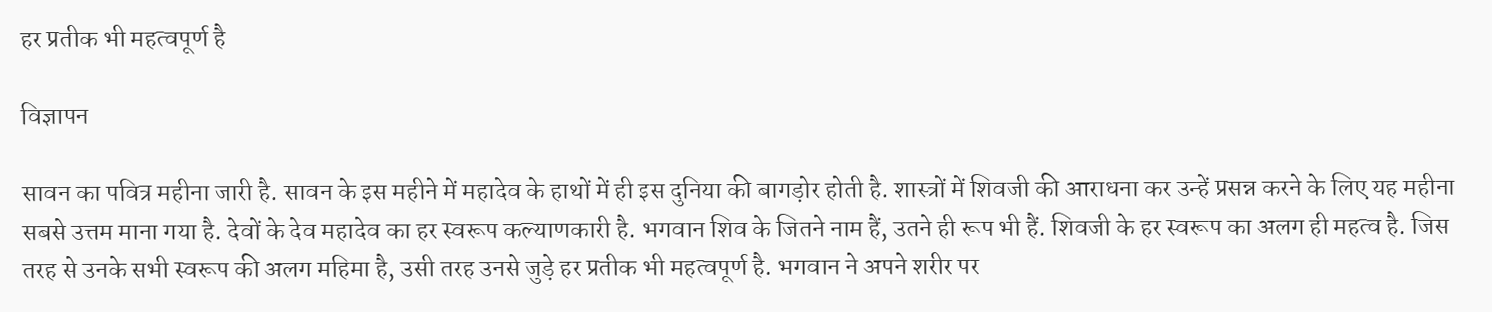हर प्रतीक भी महत्वपूर्ण है

विज्ञापन

सावन का पवित्र महीना जारी है. सावन के इस महीने में महादेव के हाथों में ही इस दुनिया की बागड़ोर होती है. शास्त्रों में शिवजी की आराधना कर उन्हें प्रसन्न करने के लिए यह महीना सबसे उत्तम माना गया है. देवों के देव महादेव का हर स्वरूप कल्याणकारी है. भगवान शिव के जितने नाम हैं, उतने ही रूप भी हैं. शिवजी के हर स्वरूप का अलग ही महत्व है. जिस तरह से उनके सभी स्वरूप की अलग महिमा है, उसी तरह उनसे जुड़े हर प्रतीक भी महत्वपूर्ण है. भगवान ने अपने शरीर पर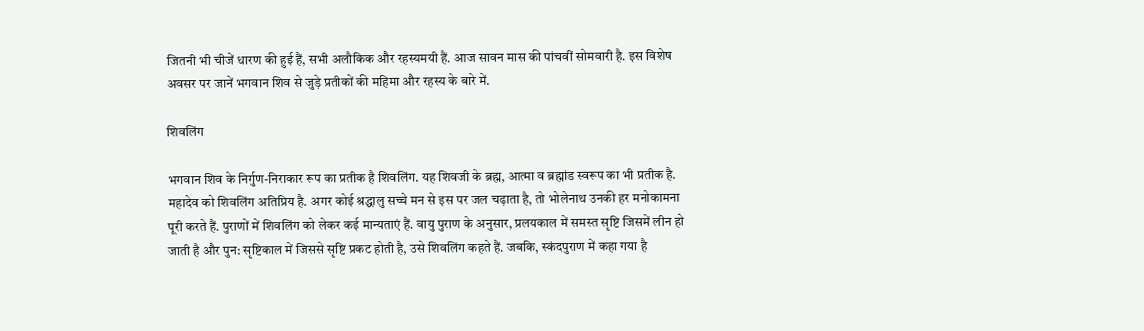जितनी भी चीजें धारण की हुई हैं, सभी अलौकिक और रहस्यमयी हैं. आज सावन मास की पांचवीं सोमवारी है. इस विशेष अवसर पर जानें भगवान शिव से जुड़े प्रतीकों की महिमा और रहस्य के बारे में.

शिवलिंग

भगवान शिव के निर्गुण-निराकार रूप का प्रतीक है शिवलिंग. यह शिवजी के ब्रह्म, आत्मा व ब्रह्मांड स्वरूप का भी प्रतीक है. महादेव को शिवलिंग अतिप्रिय है. अगर कोई श्रद्धालु सच्चे मन से इस पर जल चढ़ाता है, तो भोलेनाथ उनकी हर मनोकामना पूरी करते हैं. पुराणों में शिवलिंग को लेकर कई मान्यताएं हैं. वायु पुराण के अनुसार, प्रलयकाल में समस्त सृष्टि जिसमें लीन हो जाती है और पुन: सृष्टिकाल में जिससे सृष्टि प्रकट होती है, उसे शिवलिंग कहते हैं. जबकि, स्कंदपुराण में कहा गया है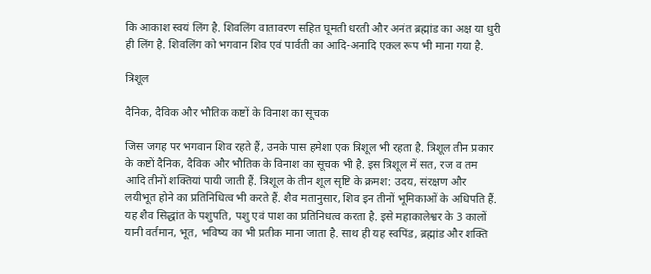कि आकाश स्वयं लिंग है. शिवलिंग वातावरण सहित घूमती धरती और अनंत ब्रह्मांड का अक्ष या धुरी ही लिंग है. शिवलिंग को भगवान शिव एवं पार्वती का आदि-अनादि एकल रूप भी माना गया है.

त्रिशूल

दैनिक, दैविक और भौतिक कष्टों के विनाश का सूचक

जिस जगह पर भगवान शिव रहते हैं, उनके पास हमेशा एक त्रिशूल भी रहता है. त्रिशूल तीन प्रकार के कष्टों दैनिक, दैविक और भौतिक के विनाश का सूचक भी है. इस त्रिशूल में सत, रज व तम आदि तीनों शक्तियां पायी जाती हैं. त्रिशूल के तीन शूल सृष्टि के क्रमश: उदय, संरक्षण और लयीभूत होने का प्रतिनिधित्व भी करते हैं. शैव मतानुसार, शिव इन तीनों भूमिकाओं के अधिपति हैं. यह शैव सिद्धांत के पशुपति, पशु एवं पाश का प्रतिनिधत्व करता है. इसे महाकालेश्वर के 3 कालों यानी वर्तमान, भूत, भविष्य का भी प्रतीक माना जाता है. साथ ही यह स्वपिंड, ब्रह्मांड और शक्ति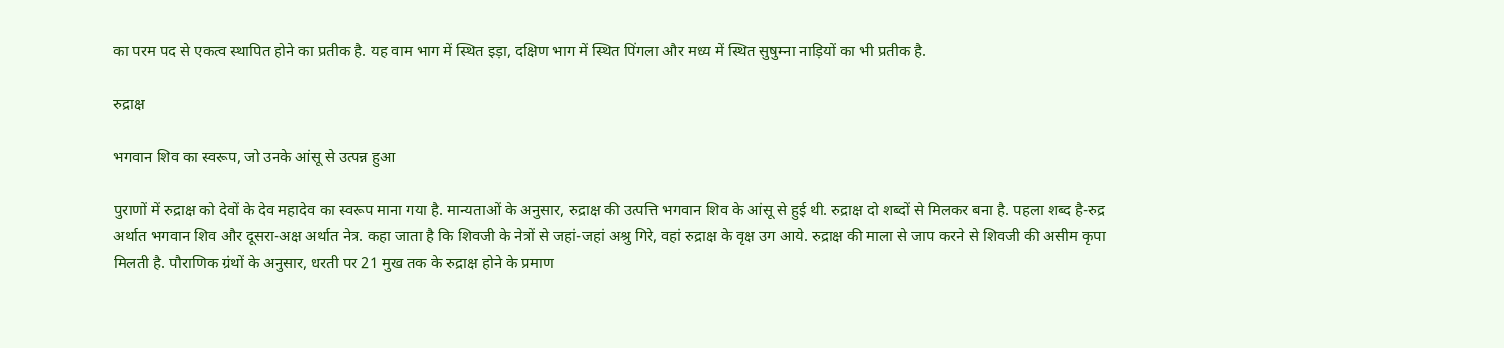का परम पद से एकत्व स्थापित होने का प्रतीक है. यह वाम भाग में स्थित इड़ा, दक्षिण भाग में स्थित पिंगला और मध्य में स्थित सुषुम्ना नाड़ियों का भी प्रतीक है.

रुद्राक्ष

भगवान शिव का स्वरूप, जो उनके आंसू से उत्पन्न हुआ

पुराणों में रुद्राक्ष को देवों के देव महादेव का स्वरूप माना गया है. मान्यताओं के अनुसार, रुद्राक्ष की उत्पत्ति भगवान शिव के आंसू से हुई थी. रुद्राक्ष दो शब्दों से मिलकर बना है. पहला शब्द है-रुद्र अर्थात भगवान शिव और दूसरा-अक्ष अर्थात नेत्र. कहा जाता है कि शिवजी के नेत्रों से जहां-जहां अश्रु गिरे, वहां रुद्राक्ष के वृक्ष उग आये. रुद्राक्ष की माला से जाप करने से शिवजी की असीम कृपा मिलती है. पौराणिक ग्रंथों के अनुसार, धरती पर 21 मुख तक के रुद्राक्ष होने के प्रमाण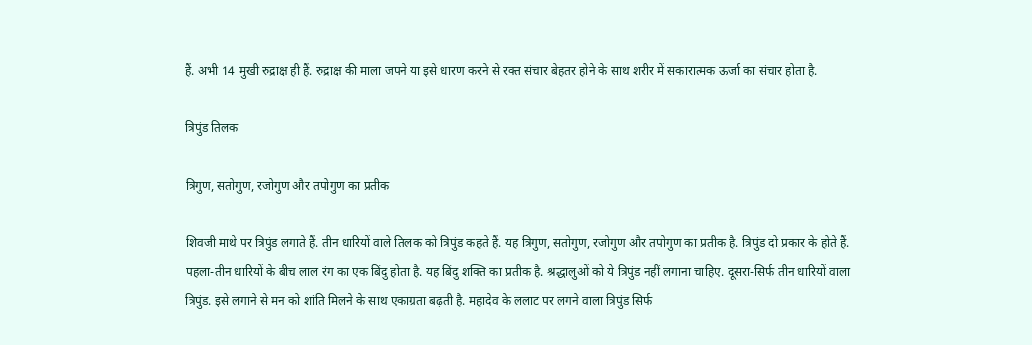हैं. अभी 14 मुखी रुद्राक्ष ही हैं. रुद्राक्ष की माला जपने या इसे धारण करने से रक्त संचार बेहतर होने के साथ शरीर में सकारात्मक ऊर्जा का संचार होता है.

त्रिपुंड तिलक

त्रिगुण, सतोगुण, रजोगुण और तपोगुण का प्रतीक

शिवजी माथे पर त्रिपुंड लगाते हैं. तीन धारियों वाले तिलक को त्रिपुंड कहते हैं. यह त्रिगुण, सतोगुण, रजोगुण और तपोगुण का प्रतीक है. त्रिपुंड दो प्रकार के होते हैं. पहला-तीन धारियों के बीच लाल रंग का एक बिंदु होता है. यह बिंदु शक्ति का प्रतीक है. श्रद्धालुओं को ये त्रिपुंड नहीं लगाना चाहिए. दूसरा-सिर्फ तीन धारियों वाला त्रिपुंड. इसे लगाने से मन को शांति मिलने के साथ एकाग्रता बढ़ती है. महादेव के ललाट पर लगने वाला त्रिपुंड सिर्फ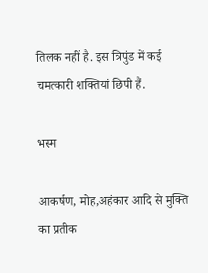तिलक नहीं है. इस त्रिपुंड में कई चमत्कारी शक्तियां छिपी हैं.

भस्म

आकर्षण, मोह,अहंकार आदि से मुक्ति का प्रतीक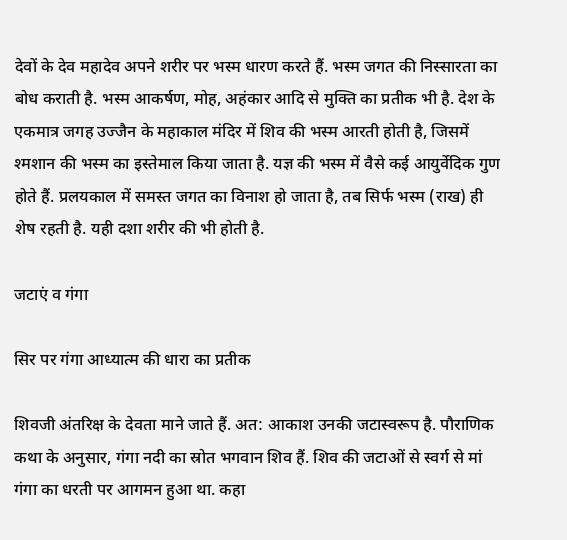देवों के देव महादेव अपने शरीर पर भस्म धारण करते हैं. भस्म जगत की निस्सारता का बोध कराती है. भस्म आकर्षण, मोह, अहंकार आदि से मुक्ति का प्रतीक भी है. देश के एकमात्र जगह उज्जैन के महाकाल मंदिर में शिव की भस्म आरती होती है, जिसमें श्मशान की भस्म का इस्तेमाल किया जाता है. यज्ञ की भस्म में वैसे कई आयुर्वेदिक गुण होते हैं. प्रलयकाल में समस्त जगत का विनाश हो जाता है, तब सिर्फ भस्म (राख) ही शेष रहती है. यही दशा शरीर की भी होती है.

जटाएं व गंगा

सिर पर गंगा आध्यात्म की धारा का प्रतीक

शिवजी अंतरिक्ष के देवता माने जाते हैं. अत: आकाश उनकी जटास्वरूप है. पौराणिक कथा के अनुसार, गंगा नदी का स्रोत भगवान शिव हैं. शिव की जटाओं से स्वर्ग से मां गंगा का धरती पर आगमन हुआ था. कहा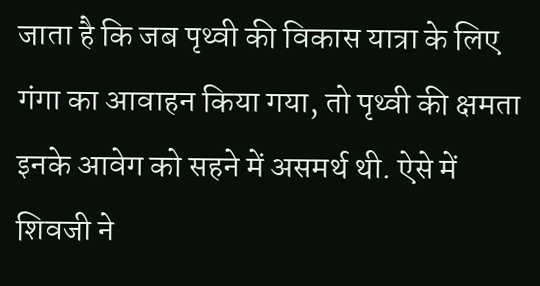जाता है कि जब पृथ्वी की विकास यात्रा के लिए गंगा का आवाहन किया गया, तो पृथ्वी की क्षमता इनके आवेग को सहने में असमर्थ थी. ऐसे में शिवजी ने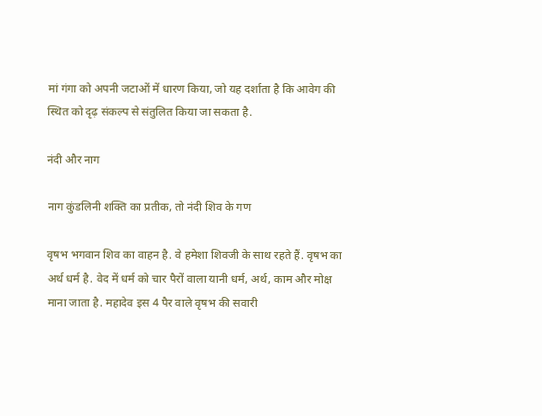मां गंगा को अपनी जटाओं में धारण किया, जो यह दर्शाता है कि आवेग की स्थित को दृढ़ संकल्प से संतुलित किया जा सकता है.

नंदी और नाग

नाग कुंडलिनी शक्ति का प्रतीक, तो नंदी शिव के गण

वृषभ भगवान शिव का वाहन है. वे हमेशा शिवजी के साथ रहते हैं. वृषभ का अर्थ धर्म है. वेद में धर्म को चार पैरों वाला यानी धर्म, अर्थ, काम और मोक्ष माना जाता है. महादेव इस 4 पैर वाले वृषभ की सवारी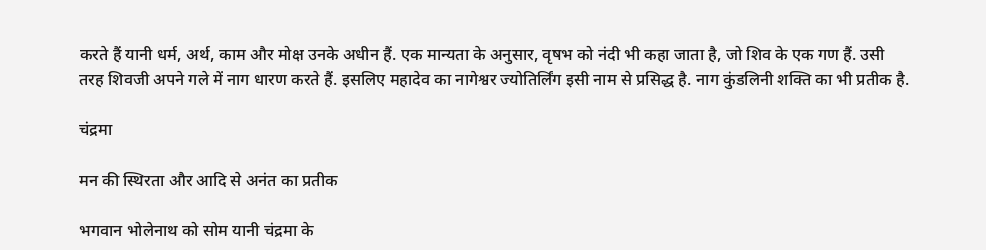करते हैं यानी धर्म, अर्थ, काम और मोक्ष उनके अधीन हैं. एक मान्यता के अनुसार, वृषभ को नंदी भी कहा जाता है, जो शिव के एक गण हैं. उसी तरह शिवजी अपने गले में नाग धारण करते हैं. इसलिए महादेव का नागेश्वर ज्योतिर्लिंग इसी नाम से प्रसिद्ध है. नाग कुंडलिनी शक्ति का भी प्रतीक है.

चंद्रमा

मन की स्थिरता और आदि से अनंत का प्रतीक

भगवान भोलेनाथ को सोम यानी चंद्रमा के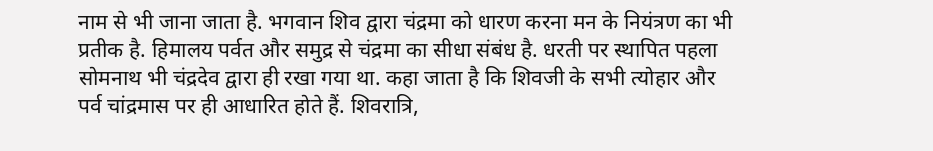नाम से भी जाना जाता है. भगवान शिव द्वारा चंद्रमा को धारण करना मन के नियंत्रण का भी प्रतीक है. हिमालय पर्वत और समुद्र से चंद्रमा का सीधा संबंध है. धरती पर स्थापित पहला सोमनाथ भी चंद्रदेव द्वारा ही रखा गया था. कहा जाता है कि शिवजी के सभी त्योहार और पर्व चांद्रमास पर ही आधारित होते हैं. शिवरात्रि,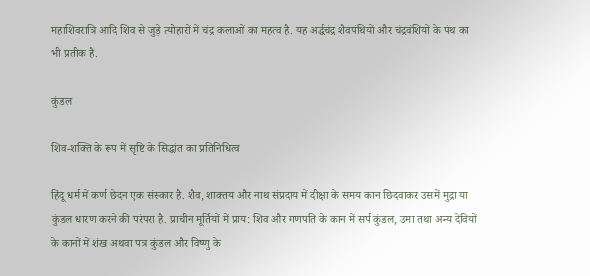महाशिवरात्रि आदि शिव से जुड़े त्योहारों में चंद्र कलाओं का महत्व है. यह अर्द्धचंद्र शैवपंथियों और चंद्रवंशियों के पंथ का भी प्रतीक है.

कुंडल

शिव-शक्ति के रूप में सृष्टि के सिद्धांत का प्रतिनिधित्व

हिंदू धर्म में कर्ण छेदन एक संस्कार है. शैव, शाक्तय और नाथ संप्रदाय में दीक्षा के समय कान छिदवाकर उसमें मुद्रा या कुंडल धारण करने की परंपरा है. प्राचीन मूर्तियों में प्राय: शिव और गणपति के कान में सर्प कुंडल, उमा तथा अन्य देवियों के कानों में शंख अथवा पत्र कुंडल और विष्णु के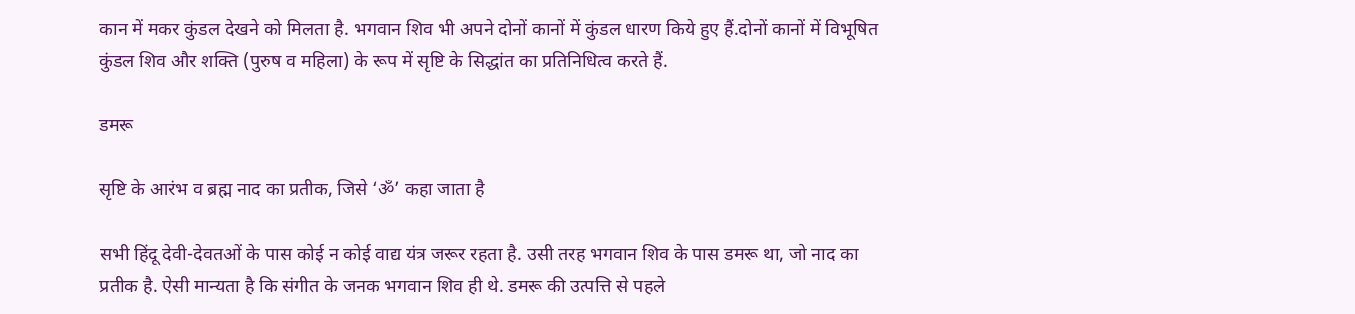कान में मकर कुंडल देखने को मिलता है. भगवान शिव भी अपने दोनों कानों में कुंडल धारण किये हुए हैं.दोनों कानों में विभूषित कुंडल शिव और शक्ति (पुरुष व महिला) के रूप में सृष्टि के सिद्धांत का प्रतिनिधित्व करते हैं.

डमरू

सृष्टि के आरंभ व ब्रह्म नाद का प्रतीक, जिसे ‘ॐ’ कहा जाता है

सभी हिंदू देवी-देवतओं के पास कोई न कोई वाद्य यंत्र जरूर रहता है. उसी तरह भगवान शिव के पास डमरू था, जो नाद का प्रतीक है. ऐसी मान्यता है कि संगीत के जनक भगवान शिव ही थे. डमरू की उत्पत्ति से पहले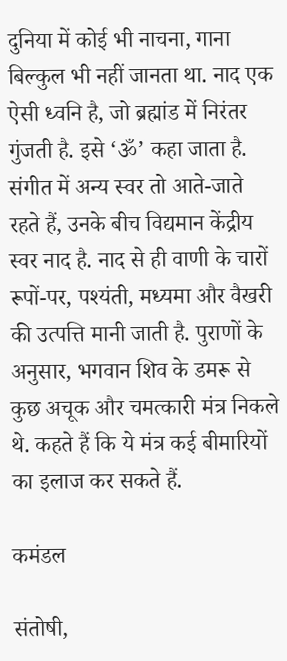दुनिया में कोई भी नाचना, गाना बिल्कुल भी नहीं जानता था. नाद एक ऐसी ध्वनि है, जो ब्रह्मांड में निरंतर गुंजती है. इसे ‘ॐ’ कहा जाता है. संगीत में अन्य स्वर तो आते-जाते रहते हैं, उनके बीच विद्यमान केंद्रीय स्वर नाद है. नाद से ही वाणी के चारों रूपों-पर, पश्यंती, मध्यमा और वैखरी की उत्पत्ति मानी जाती है. पुराणों के अनुसार, भगवान शिव के डमरू से कुछ अचूक और चमत्कारी मंत्र निकले थे. कहते हैं कि ये मंत्र कई बीमारियों का इलाज कर सकते हैं.

कमंडल

संतोषी,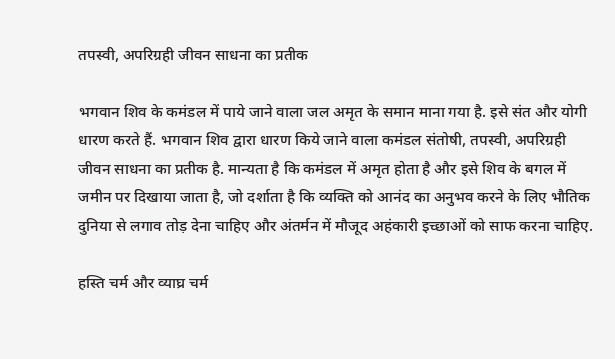तपस्वी, अपरिग्रही जीवन साधना का प्रतीक

भगवान शिव के कमंडल में पाये जाने वाला जल अमृत के समान माना गया है. इसे संत और योगी धारण करते हैं. भगवान शिव द्वारा धारण किये जाने वाला कमंडल संतोषी, तपस्वी, अपरिग्रही जीवन साधना का प्रतीक है. मान्यता है कि कमंडल में अमृत होता है और इसे शिव के बगल में जमीन पर दिखाया जाता है, जो दर्शाता है कि व्यक्ति को आनंद का अनुभव करने के लिए भौतिक दुनिया से लगाव तोड़ देना चाहिए और अंतर्मन में मौजूद अहंकारी इच्छाओं को साफ करना चाहिए.

हस्ति चर्म और व्याघ्र चर्म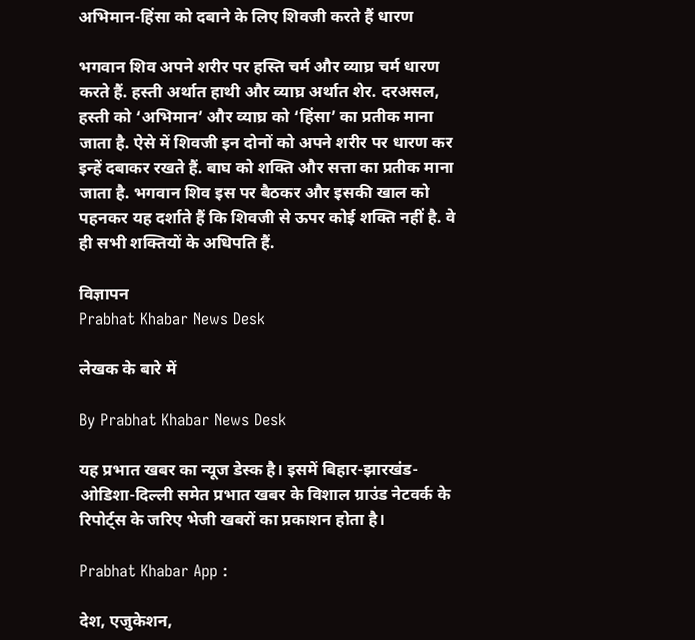अभिमान-हिंसा को दबाने के लिए शिवजी करते हैं धारण

भगवान शिव अपने शरीर पर हस्ति चर्म और व्याघ्र चर्म धारण करते हैं. हस्ती अर्थात हाथी और व्याघ्र अर्थात शेर. दरअसल, हस्ती को ‘अभिमान’ और व्याघ्र को ‘हिंसा’ का प्रतीक माना जाता है. ऐसे में शिवजी इन दोनों को अपने शरीर पर धारण कर इन्हें दबाकर रखते हैं. बाघ को शक्ति और सत्ता का प्रतीक माना जाता है. भगवान शिव इस पर बैठकर और इसकी खाल को पहनकर यह दर्शाते हैं कि शिवजी से ऊपर कोई शक्ति नहीं है. वे ही सभी शक्तियों के अधिपति हैं.

विज्ञापन
Prabhat Khabar News Desk

लेखक के बारे में

By Prabhat Khabar News Desk

यह प्रभात खबर का न्यूज डेस्क है। इसमें बिहार-झारखंड-ओडिशा-दिल्‍ली समेत प्रभात खबर के विशाल ग्राउंड नेटवर्क के रिपोर्ट्स के जरिए भेजी खबरों का प्रकाशन होता है।

Prabhat Khabar App :

देश, एजुकेशन,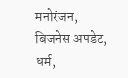मनोरंजन, बिजनेस अपडेट, धर्म,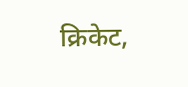क्रिकेट,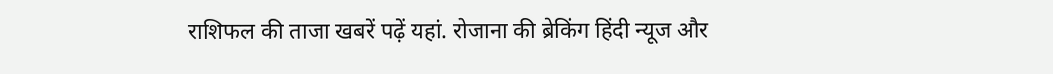राशिफल की ताजा खबरें पढ़ें यहां. रोजाना की ब्रेकिंग हिंदी न्यूज और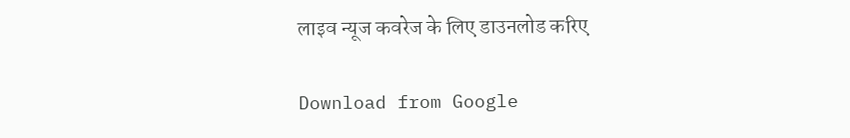लाइव न्यूज कवरेज के लिए डाउनलोड करिए

Download from Google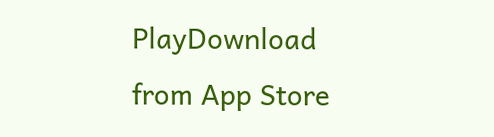PlayDownload from App Store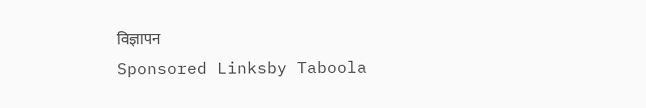विज्ञापन
Sponsored Linksby Taboola